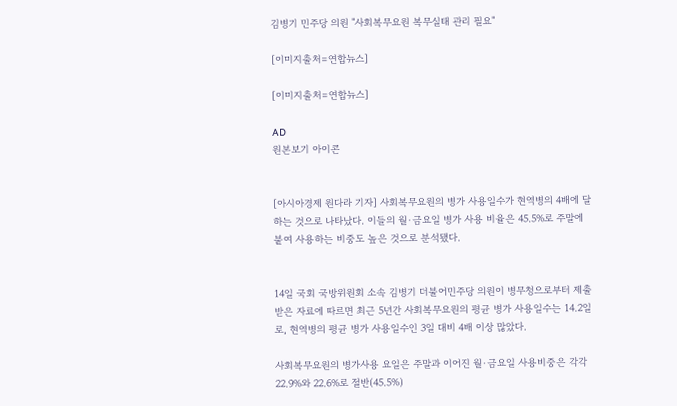김병기 민주당 의원 "사회복무요원 복무실태 관리 필요"

[이미지출처=연합뉴스]

[이미지출처=연합뉴스]

AD
원본보기 아이콘


[아시아경제 원다라 기자] 사회복무요원의 병가 사용일수가 현역병의 4배에 달하는 것으로 나타났다. 이들의 월·금요일 병가 사용 비율은 45.5%로 주말에 붙여 사용하는 비중도 높은 것으로 분석됐다.


14일 국회 국방위원회 소속 김병기 더불어민주당 의원이 병무청으로부터 제출받은 자료에 따르면 최근 5년간 사회복무요원의 평균 병가 사용일수는 14.2일로, 현역병의 평균 병가 사용일수인 3일 대비 4배 이상 많았다.

사회복무요원의 병가사용 요일은 주말과 이어진 월·금요일 사용비중은 각각 22.9%와 22.6%로 절반(45.5%)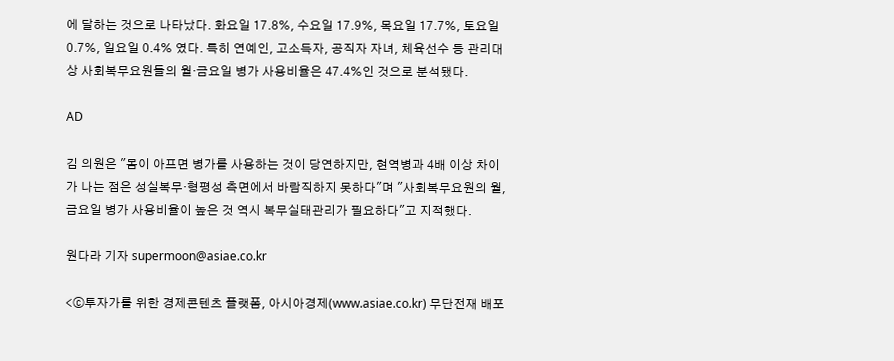에 달하는 것으로 나타났다. 화요일 17.8%, 수요일 17.9%, 목요일 17.7%, 토요일 0.7%, 일요일 0.4% 였다. 특히 연예인, 고소득자, 공직자 자녀, 체육선수 등 관리대상 사회복무요원들의 월·금요일 병가 사용비율은 47.4%인 것으로 분석됐다.

AD

김 의원은 "몸이 아프면 병가를 사용하는 것이 당연하지만, 현역병과 4배 이상 차이가 나는 점은 성실복무·형평성 측면에서 바람직하지 못하다"며 "사회복무요원의 월, 금요일 병가 사용비율이 높은 것 역시 복무실태관리가 필요하다"고 지적했다.

원다라 기자 supermoon@asiae.co.kr

<ⓒ투자가를 위한 경제콘텐츠 플랫폼, 아시아경제(www.asiae.co.kr) 무단전재 배포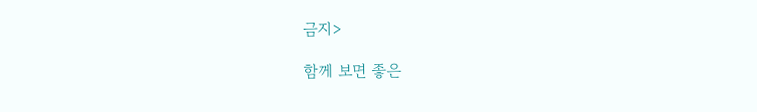금지>

함께 보면 좋은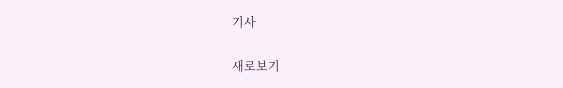기사

새로보기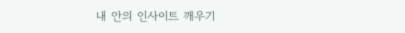내 안의 인사이트 깨우기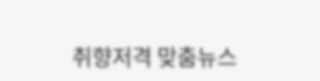취향저격 맞춤뉴스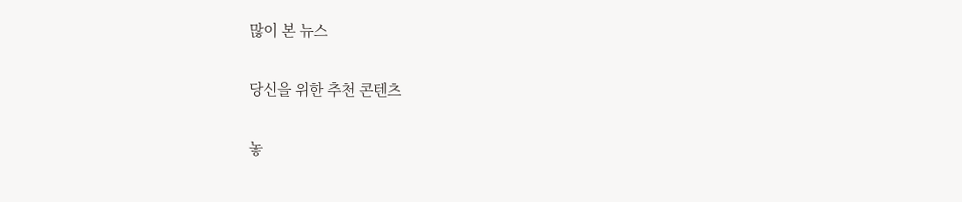많이 본 뉴스

당신을 위한 추천 콘텐츠

놓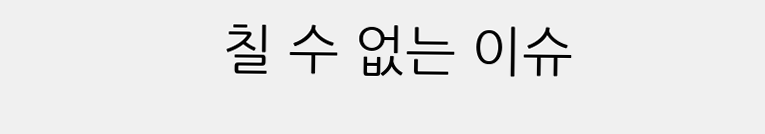칠 수 없는 이슈